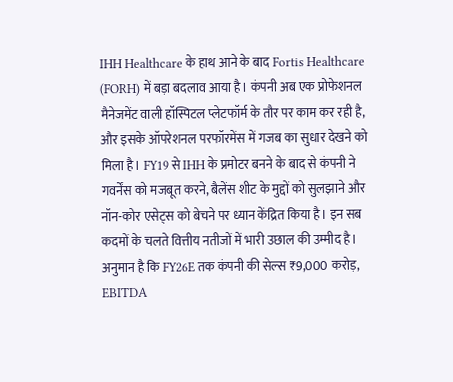IHH Healthcare के हाथ आने के बाद Fortis Healthcare (FORH) में बड़ा बदलाव आया है। कंपनी अब एक प्रोफेशनल मैनेजमेंट वाली हॉस्पिटल प्लेटफॉर्म के तौर पर काम कर रही है, और इसके ऑपरेशनल परफॉरमेंस में गजब का सुधार देखने को मिला है। FY19 से IHH के प्रमोटर बनने के बाद से कंपनी ने गवर्नेंस को मजबूत करने, बैलेंस शीट के मुद्दों को सुलझाने और नॉन-कोर एसेट्स को बेचने पर ध्यान केंद्रित किया है। इन सब कदमों के चलते वित्तीय नतीजों में भारी उछाल की उम्मीद है। अनुमान है कि FY26E तक कंपनी की सेल्स ₹9,000 करोड़, EBITDA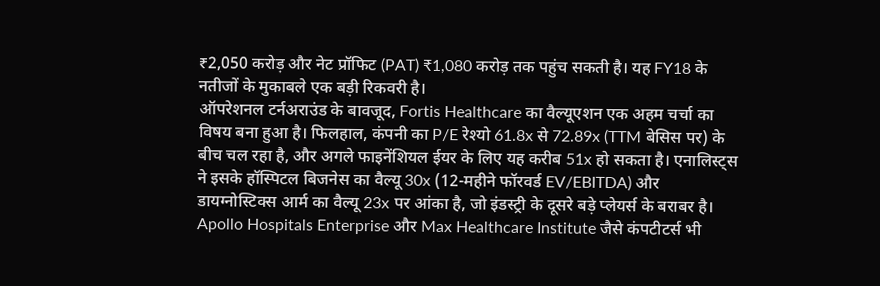₹2,050 करोड़ और नेट प्रॉफिट (PAT) ₹1,080 करोड़ तक पहुंच सकती है। यह FY18 के नतीजों के मुकाबले एक बड़ी रिकवरी है।
ऑपरेशनल टर्नअराउंड के बावजूद, Fortis Healthcare का वैल्यूएशन एक अहम चर्चा का विषय बना हुआ है। फिलहाल, कंपनी का P/E रेश्यो 61.8x से 72.89x (TTM बेसिस पर) के बीच चल रहा है, और अगले फाइनेंशियल ईयर के लिए यह करीब 51x हो सकता है। एनालिस्ट्स ने इसके हॉस्पिटल बिजनेस का वैल्यू 30x (12-महीने फॉरवर्ड EV/EBITDA) और डायग्नोस्टिक्स आर्म का वैल्यू 23x पर आंका है, जो इंडस्ट्री के दूसरे बड़े प्लेयर्स के बराबर है। Apollo Hospitals Enterprise और Max Healthcare Institute जैसे कंपटीटर्स भी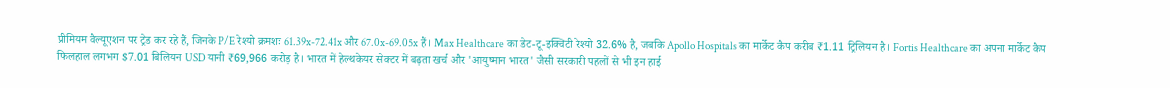प्रीमियम वैल्यूएशन पर ट्रेड कर रहे हैं, जिनके P/E रेश्यो क्रमशः 61.39x-72.41x और 67.0x-69.05x हैं। Max Healthcare का डेट-टू-इक्विटी रेश्यो 32.6% है, जबकि Apollo Hospitals का मार्केट कैप करीब ₹1.11 ट्रिलियन है। Fortis Healthcare का अपना मार्केट कैप फिलहाल लगभग $7.01 बिलियन USD यानी ₹69,966 करोड़ है। भारत में हेल्थकेयर सेक्टर में बढ़ता खर्च और 'आयुष्मान भारत' जैसी सरकारी पहलों से भी इन हाई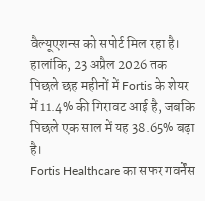वैल्यूएशन्स को सपोर्ट मिल रहा है। हालांकि, 23 अप्रैल 2026 तक पिछले छह महीनों में Fortis के शेयर में 11.4% की गिरावट आई है, जबकि पिछले एक साल में यह 38.65% बढ़ा है।
Fortis Healthcare का सफर गवर्नेंस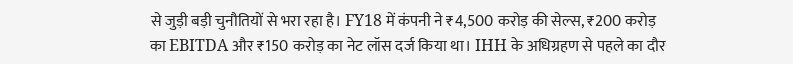से जुड़ी बड़ी चुनौतियों से भरा रहा है। FY18 में कंपनी ने ₹4,500 करोड़ की सेल्स, ₹200 करोड़ का EBITDA और ₹150 करोड़ का नेट लॉस दर्ज किया था। IHH के अधिग्रहण से पहले का दौर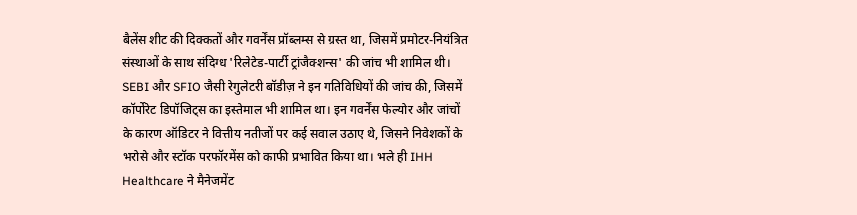बैलेंस शीट की दिक्कतों और गवर्नेंस प्रॉब्लम्स से ग्रस्त था, जिसमें प्रमोटर-नियंत्रित संस्थाओं के साथ संदिग्ध 'रिलेटेड-पार्टी ट्रांजैक्शन्स' की जांच भी शामिल थी। SEBI और SFIO जैसी रेगुलेटरी बॉडीज़ ने इन गतिविधियों की जांच की, जिसमें कॉर्पोरेट डिपॉजिट्स का इस्तेमाल भी शामिल था। इन गवर्नेंस फेल्योर और जांचों के कारण ऑडिटर ने वित्तीय नतीजों पर कई सवाल उठाए थे, जिसने निवेशकों के भरोसे और स्टॉक परफॉरमेंस को काफी प्रभावित किया था। भले ही IHH Healthcare ने मैनेजमेंट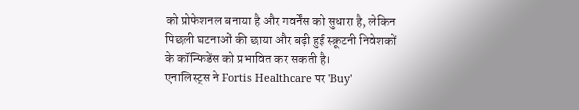को प्रोफेशनल बनाया है और गवर्नेंस को सुधारा है, लेकिन पिछली घटनाओं की छाया और बढ़ी हुई स्क्रूटनी निवेशकों के कॉन्फिडेंस को प्रभावित कर सकती है।
एनालिस्ट्स ने Fortis Healthcare पर 'Buy'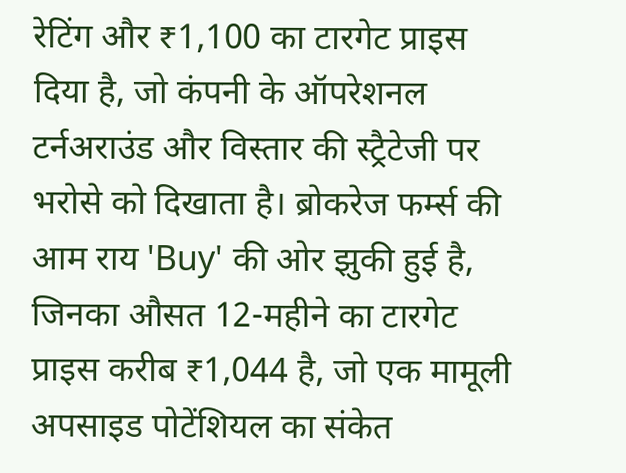रेटिंग और ₹1,100 का टारगेट प्राइस दिया है, जो कंपनी के ऑपरेशनल टर्नअराउंड और विस्तार की स्ट्रैटेजी पर भरोसे को दिखाता है। ब्रोकरेज फर्म्स की आम राय 'Buy' की ओर झुकी हुई है, जिनका औसत 12-महीने का टारगेट प्राइस करीब ₹1,044 है, जो एक मामूली अपसाइड पोटेंशियल का संकेत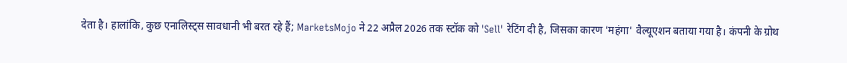देता है। हालांकि, कुछ एनालिस्ट्स सावधानी भी बरत रहे हैं; MarketsMojo ने 22 अप्रैल 2026 तक स्टॉक को 'Sell' रेटिंग दी है, जिसका कारण 'महंगा' वैल्यूएशन बताया गया है। कंपनी के ग्रोथ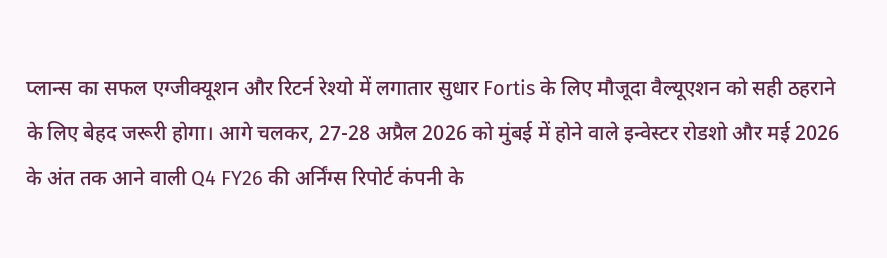प्लान्स का सफल एग्जीक्यूशन और रिटर्न रेश्यो में लगातार सुधार Fortis के लिए मौजूदा वैल्यूएशन को सही ठहराने के लिए बेहद जरूरी होगा। आगे चलकर, 27-28 अप्रैल 2026 को मुंबई में होने वाले इन्वेस्टर रोडशो और मई 2026 के अंत तक आने वाली Q4 FY26 की अर्निंग्स रिपोर्ट कंपनी के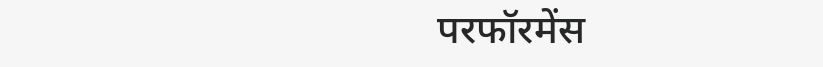परफॉरमेंस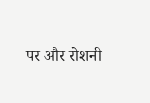पर और रोशनी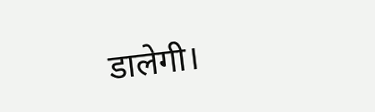डालेगी।